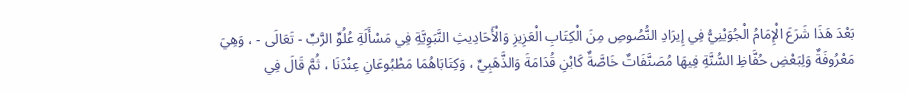بَعْدَ هَذَا شَرَعَ الْإِمَامُ الْجُوَيْنِيُّ فِي إِيرَادِ النُّصُوصِ مِنَ الْكِتَابِ الْعَزِيزِ وَالْأَحَادِيثِ النَّبَوِيَّةِ فِي مَسْأَلَةِ عُلُوِّ الرَّبِّ - تَعَالَى - ، وَهِيَ مَعْرُوفَةٌ وَلِبَعْضِ حُفَّاظِ السُّنَّةِ فِيهَا مُصَنَّفَاتٌ خَاصَّةٌ كَابْنِ قُدَامَةَ وَالذَّهَبِيِّ ، وَكِتَابَاهُمَا مَطْبُوعَانِ عِنْدَنَا ، ثُمَّ قَالَ فِي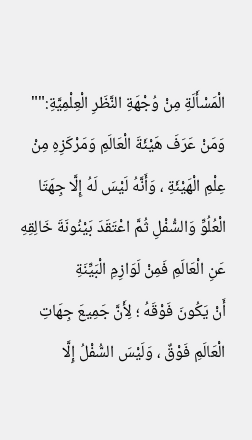الْمَسْأَلَةِ مِنْ وُجْهَةِ النَّظَرِ الْعِلْمِيَّةِ:""
وَمَنْ عَرَفَ هَيْئَةَ الْعَالَمِ وَمَرْكَزِهِ مِنْ عِلْمِ الْهَيْئَةِ ، وَأَنَّهُ لَيْسَ لَهُ إِلَّا جِهَتَا الْعُلُوِّ وَالسُّفْلِ ثُمَّ اعْتَقَدَ بَيْنُونَةَ خَالِقِهِ عَنِ الْعَالَمِ فَمِنْ لَوَازِمِ الْبَيِّنَةِ
أَنْ يَكُونَ فَوْقَهُ ؛ لِأَنَّ جَمِيعَ جِهَاتِ الْعَالَمِ فَوْقٌ ، وَلَيْسَ السُّفْلُ إِلَّا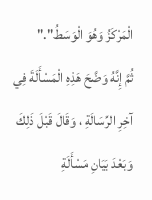الْمَرْكَزُ وَهُوَ الْوَسَطُ"."
ثُمَّ إِنَّهُ وَضَّحَ هَذِهِ الْمَسْأَلَةَ فِي آخِرِ الرِّسَالَةِ ، وَقَالَ قَبْلَ ذَلِكَ وَبَعْدَ بَيَانِ مَسْأَلَةِ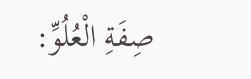صِفَةِ الْعُلُوِّ: